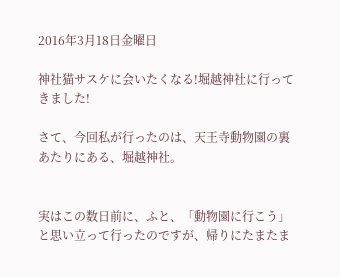2016年3月18日金曜日

神社猫サスケに会いたくなる!堀越神社に行ってきました!

さて、今回私が行ったのは、天王寺動物園の裏あたりにある、堀越神社。


実はこの数日前に、ふと、「動物園に行こう」と思い立って行ったのですが、帰りにたまたま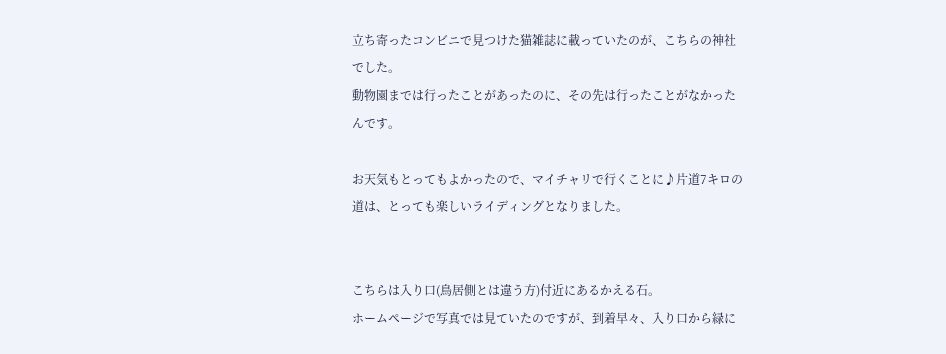立ち寄ったコンビニで見つけた猫雑誌に載っていたのが、こちらの神社でした。
動物園までは行ったことがあったのに、その先は行ったことがなかったんです。

お天気もとってもよかったので、マイチャリで行くことに♪片道7キロの道は、とっても楽しいライディングとなりました。


こちらは入り口(鳥居側とは違う方)付近にあるかえる石。
ホームページで写真では見ていたのですが、到着早々、入り口から緑に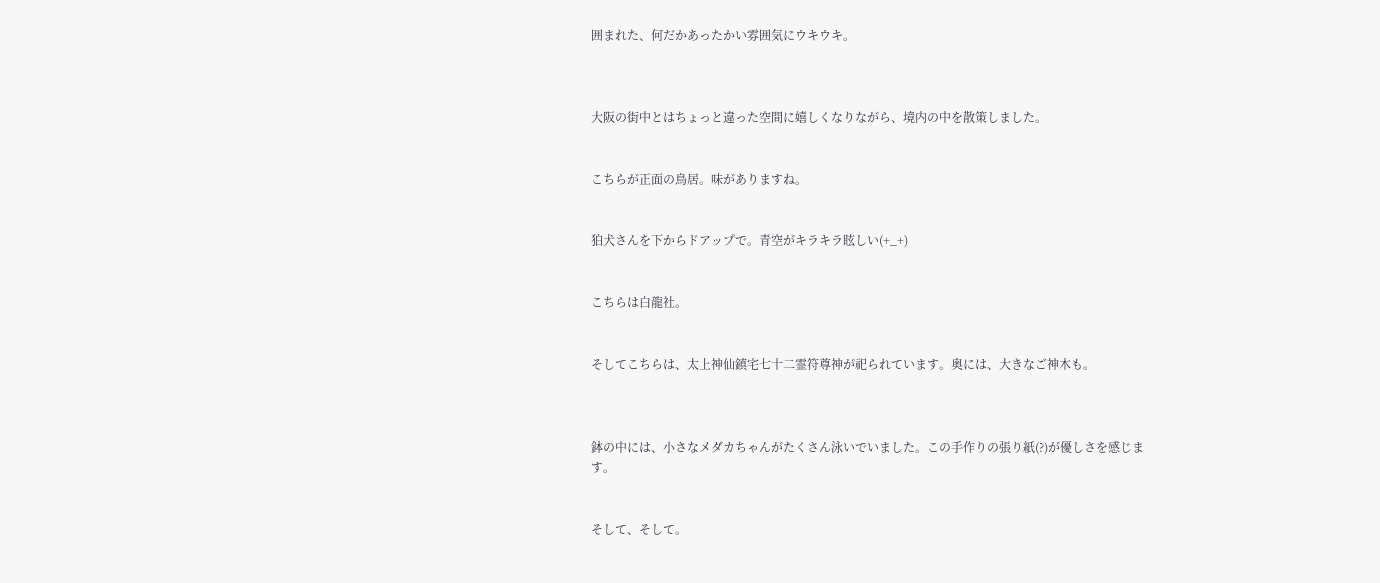囲まれた、何だかあったかい雰囲気にウキウキ。



大阪の街中とはちょっと違った空間に嬉しくなりながら、境内の中を散策しました。


こちらが正面の鳥居。味がありますね。


狛犬さんを下からドアップで。青空がキラキラ眩しい(+_+)


こちらは白龍社。


そしてこちらは、太上神仙鎮宅七十二霊符尊神が祀られています。奥には、大きなご神木も。



鉢の中には、小さなメダカちゃんがたくさん泳いでいました。この手作りの張り紙(?)が優しさを感じます。


そして、そして。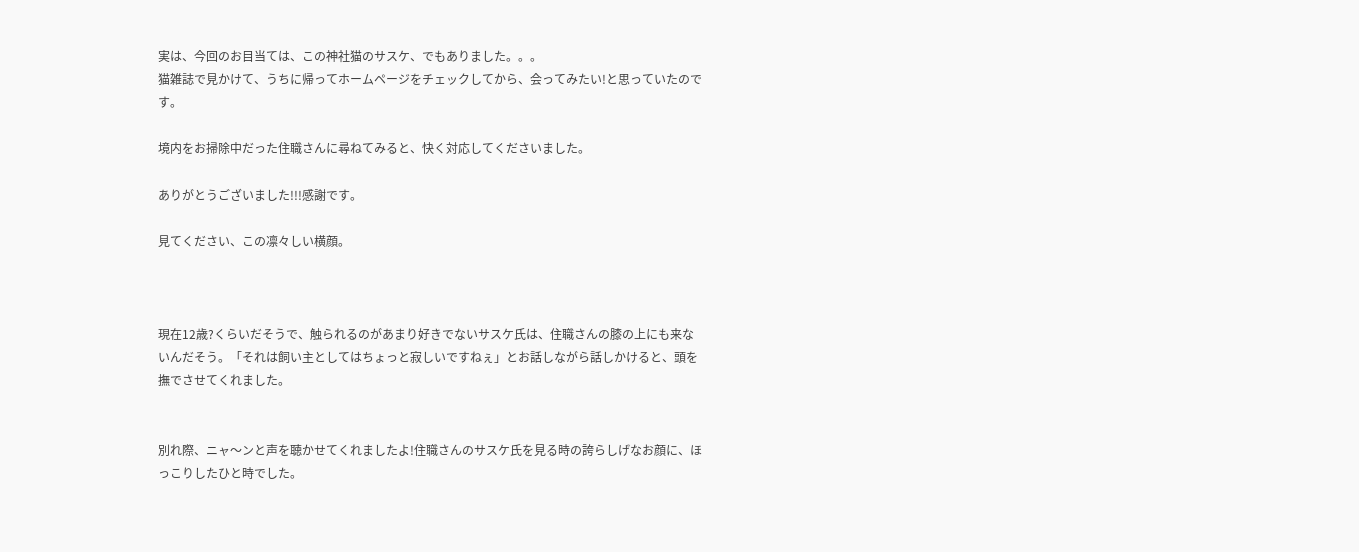実は、今回のお目当ては、この神社猫のサスケ、でもありました。。。
猫雑誌で見かけて、うちに帰ってホームページをチェックしてから、会ってみたい!と思っていたのです。

境内をお掃除中だった住職さんに尋ねてみると、快く対応してくださいました。

ありがとうございました!!!感謝です。

見てください、この凛々しい横顔。



現在12歳?くらいだそうで、触られるのがあまり好きでないサスケ氏は、住職さんの膝の上にも来ないんだそう。「それは飼い主としてはちょっと寂しいですねぇ」とお話しながら話しかけると、頭を撫でさせてくれました。


別れ際、ニャ〜ンと声を聴かせてくれましたよ!住職さんのサスケ氏を見る時の誇らしげなお顔に、ほっこりしたひと時でした。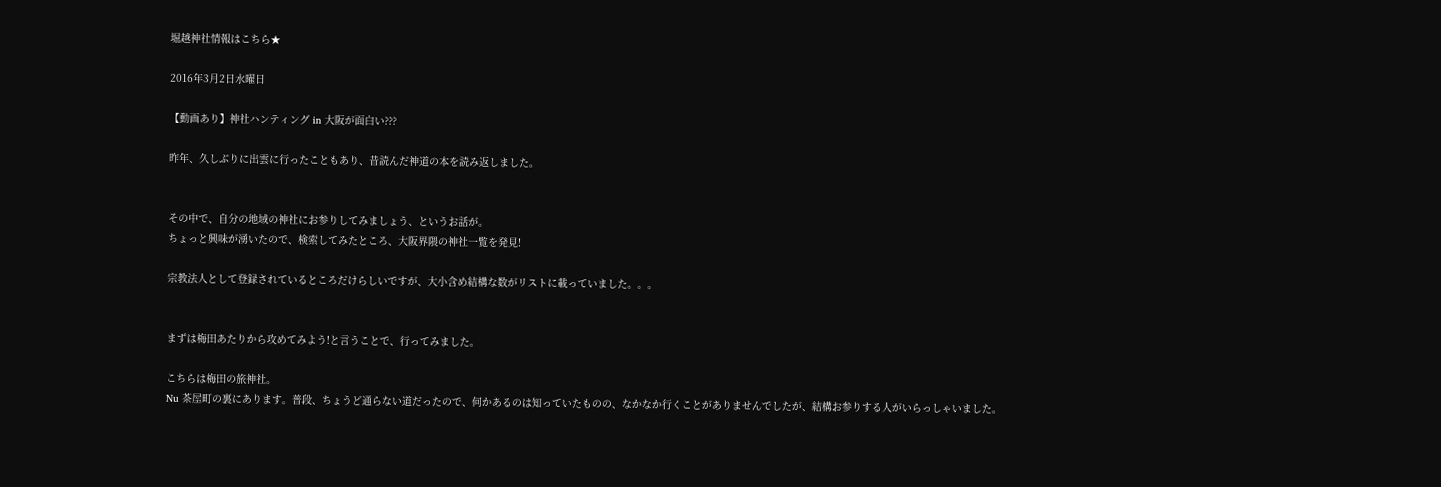堀越神社情報はこちら★

2016年3月2日水曜日

【動画あり】神社ハンティング in 大阪が面白い???

昨年、久しぶりに出雲に行ったこともあり、昔読んだ神道の本を読み返しました。


その中で、自分の地域の神社にお参りしてみましょう、というお話が。
ちょっと興味が湧いたので、検索してみたところ、大阪界隈の神社一覧を発見!

宗教法人として登録されているところだけらしいですが、大小含め結構な数がリストに載っていました。。。


まずは梅田あたりから攻めてみよう!と言うことで、行ってみました。

こちらは梅田の旅神社。
Nu 茶屋町の裏にあります。普段、ちょうど通らない道だったので、何かあるのは知っていたものの、なかなか行くことがありませんでしたが、結構お参りする人がいらっしゃいました。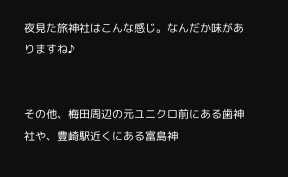夜見た旅神社はこんな感じ。なんだか味がありますね♪


その他、梅田周辺の元ユニクロ前にある歯神社や、豊崎駅近くにある富島神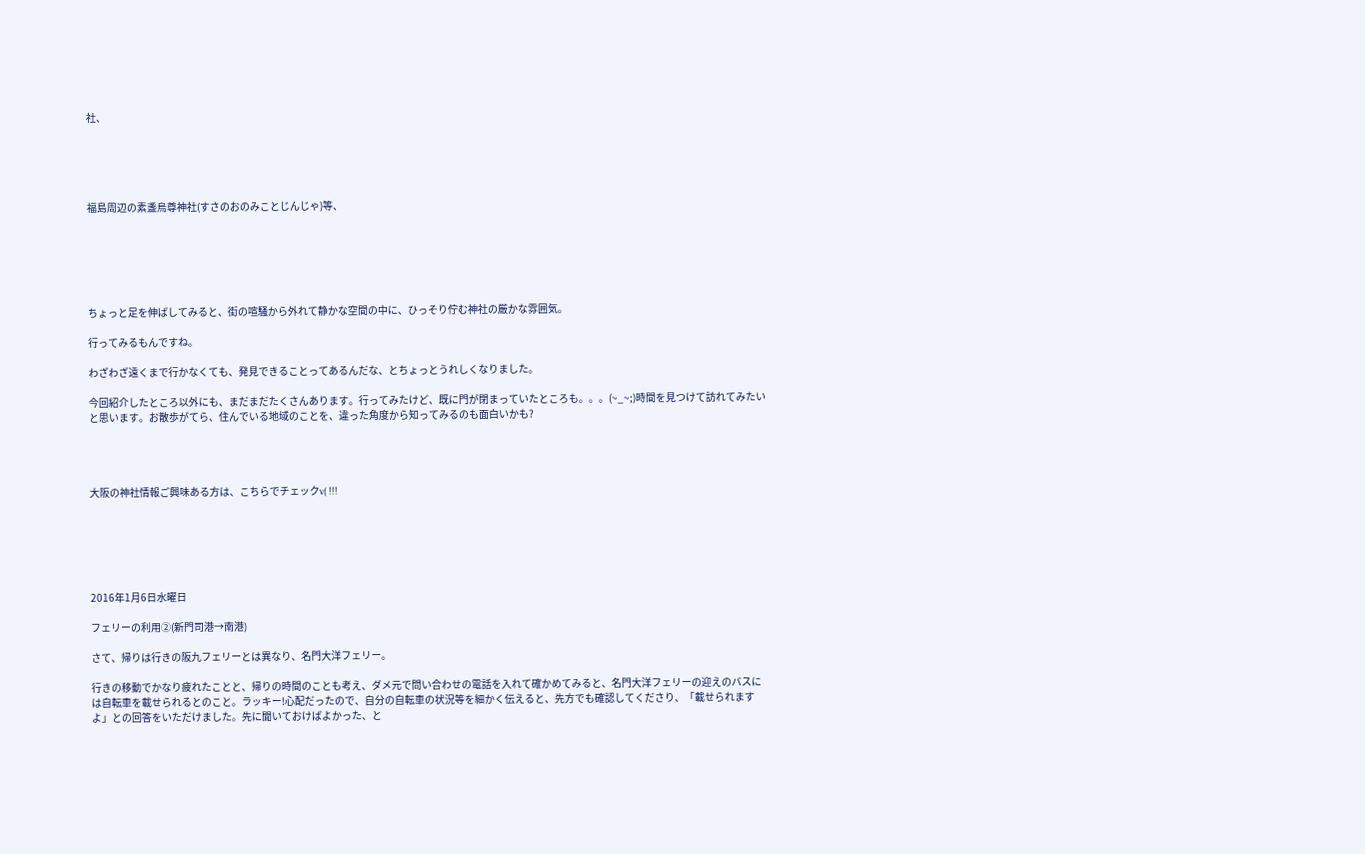社、





福島周辺の素盞烏尊神社(すさのおのみことじんじゃ)等、






ちょっと足を伸ばしてみると、街の喧騒から外れて静かな空間の中に、ひっそり佇む神社の厳かな雰囲気。

行ってみるもんですね。

わざわざ遠くまで行かなくても、発見できることってあるんだな、とちょっとうれしくなりました。

今回紹介したところ以外にも、まだまだたくさんあります。行ってみたけど、既に門が閉まっていたところも。。。(~_~;)時間を見つけて訪れてみたいと思います。お散歩がてら、住んでいる地域のことを、違った角度から知ってみるのも面白いかも?




大阪の神社情報ご興味ある方は、こちらでチェックv( !!!






2016年1月6日水曜日

フェリーの利用②(新門司港→南港)

さて、帰りは行きの阪九フェリーとは異なり、名門大洋フェリー。

行きの移動でかなり疲れたことと、帰りの時間のことも考え、ダメ元で問い合わせの電話を入れて確かめてみると、名門大洋フェリーの迎えのバスには自転車を載せられるとのこと。ラッキー!心配だったので、自分の自転車の状況等を細かく伝えると、先方でも確認してくださり、「載せられますよ」との回答をいただけました。先に聞いておけばよかった、と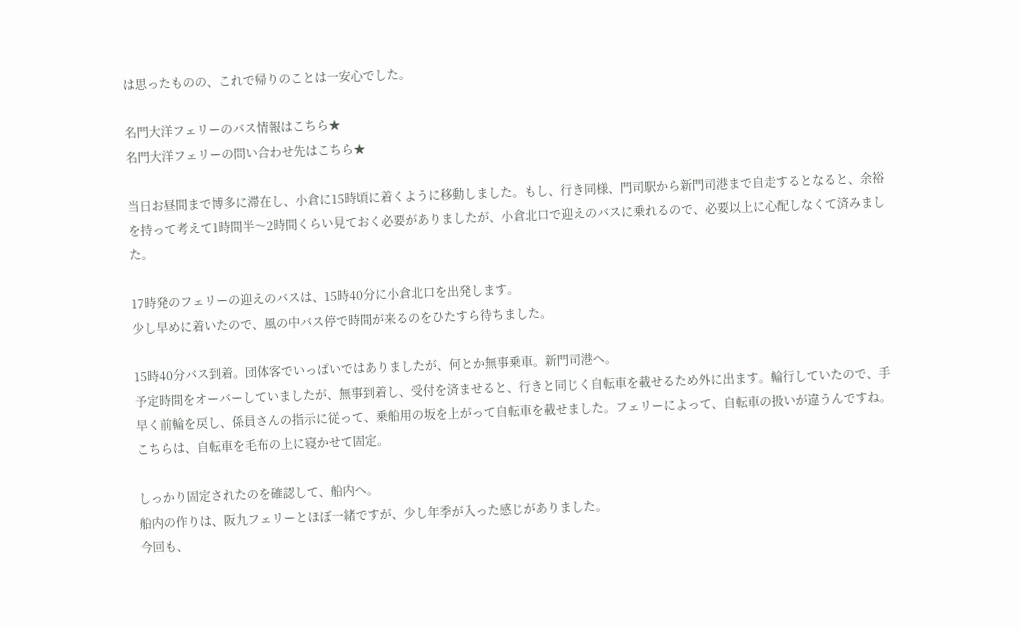は思ったものの、これで帰りのことは一安心でした。

名門大洋フェリーのバス情報はこちら★
名門大洋フェリーの問い合わせ先はこちら★

当日お昼間まで博多に滞在し、小倉に15時頃に着くように移動しました。もし、行き同様、門司駅から新門司港まで自走するとなると、余裕を持って考えて1時間半〜2時間くらい見ておく必要がありましたが、小倉北口で迎えのバスに乗れるので、必要以上に心配しなくて済みました。

17時発のフェリーの迎えのバスは、15時40分に小倉北口を出発します。
少し早めに着いたので、風の中バス停で時間が来るのをひたすら待ちました。

15時40分バス到着。団体客でいっぱいではありましたが、何とか無事乗車。新門司港へ。
予定時間をオーバーしていましたが、無事到着し、受付を済ませると、行きと同じく自転車を載せるため外に出ます。輪行していたので、手早く前輪を戻し、係員さんの指示に従って、乗船用の坂を上がって自転車を載せました。フェリーによって、自転車の扱いが違うんですね。こちらは、自転車を毛布の上に寝かせて固定。

しっかり固定されたのを確認して、船内へ。
船内の作りは、阪九フェリーとほぼ一緒ですが、少し年季が入った感じがありました。
今回も、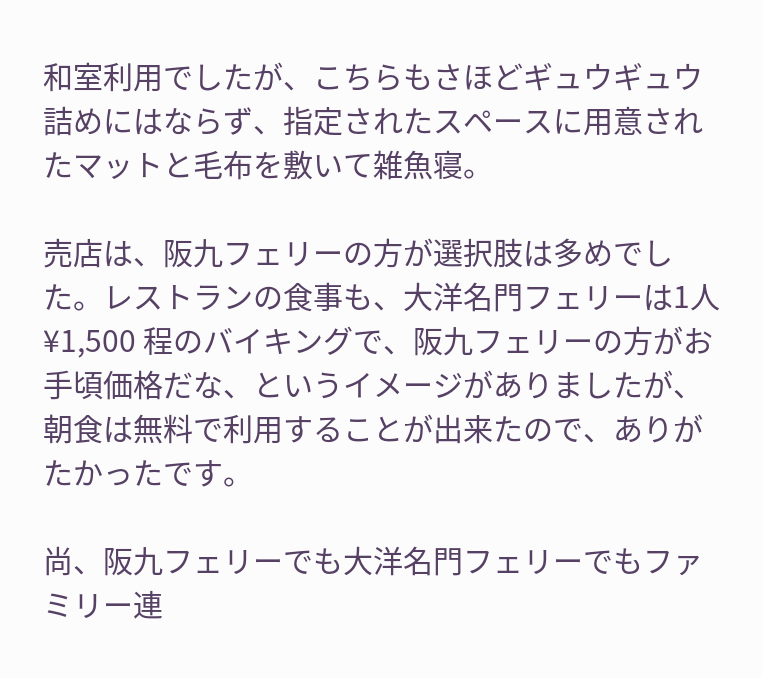和室利用でしたが、こちらもさほどギュウギュウ詰めにはならず、指定されたスペースに用意されたマットと毛布を敷いて雑魚寝。

売店は、阪九フェリーの方が選択肢は多めでした。レストランの食事も、大洋名門フェリーは1人¥1,500 程のバイキングで、阪九フェリーの方がお手頃価格だな、というイメージがありましたが、朝食は無料で利用することが出来たので、ありがたかったです。

尚、阪九フェリーでも大洋名門フェリーでもファミリー連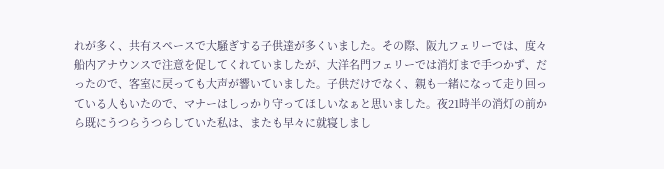れが多く、共有スペースで大騒ぎする子供達が多くいました。その際、阪九フェリーでは、度々船内アナウンスで注意を促してくれていましたが、大洋名門フェリーでは消灯まで手つかず、だったので、客室に戻っても大声が響いていました。子供だけでなく、親も一緒になって走り回っている人もいたので、マナーはしっかり守ってほしいなぁと思いました。夜21時半の消灯の前から既にうつらうつらしていた私は、またも早々に就寝しまし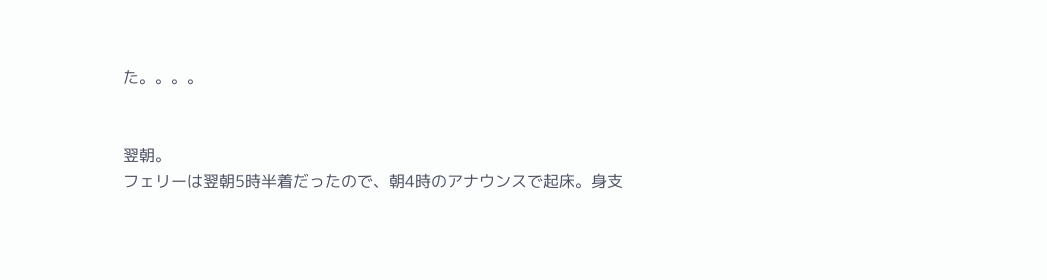た。。。。


翌朝。
フェリーは翌朝5時半着だったので、朝4時のアナウンスで起床。身支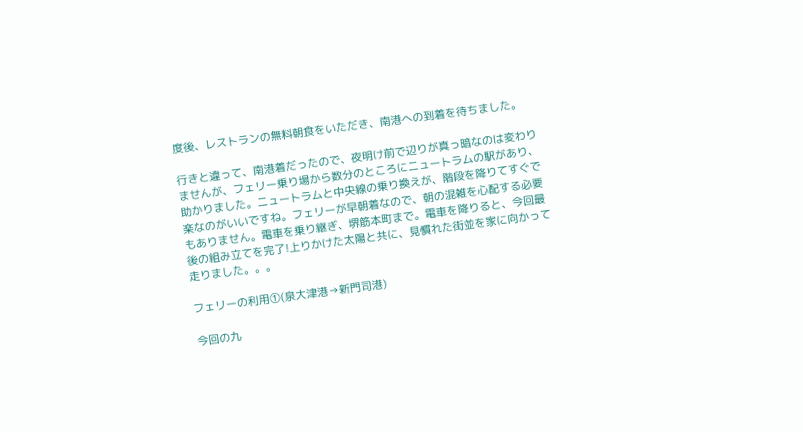度後、レストランの無料朝食をいただき、南港への到着を待ちました。

行きと違って、南港着だったので、夜明け前で辺りが真っ暗なのは変わりませんが、フェリー乗り場から数分のところにニュートラムの駅があり、助かりました。ニュートラムと中央線の乗り換えが、階段を降りてすぐで楽なのがいいですね。フェリーが早朝着なので、朝の混雑を心配する必要もありません。電車を乗り継ぎ、堺筋本町まで。電車を降りると、今回最後の組み立てを完了!上りかけた太陽と共に、見慣れた街並を家に向かって走りました。。。

フェリーの利用①(泉大津港→新門司港)

今回の九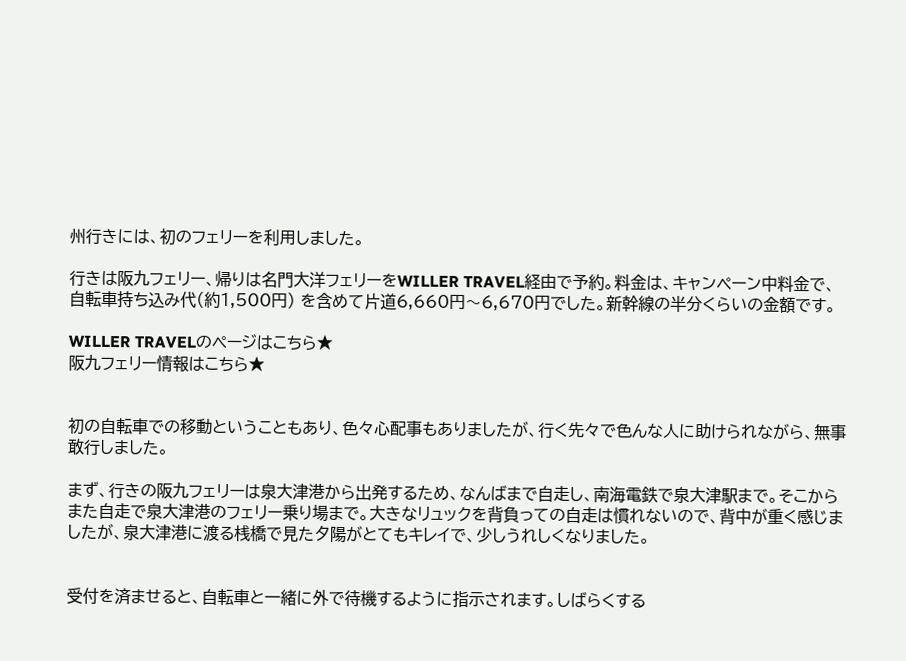州行きには、初のフェリーを利用しました。

行きは阪九フェリー、帰りは名門大洋フェリーをWILLER TRAVEL経由で予約。料金は、キャンペーン中料金で、自転車持ち込み代(約1,500円) を含めて片道6,660円〜6,670円でした。新幹線の半分くらいの金額です。

WILLER TRAVELのページはこちら★
阪九フェリー情報はこちら★


初の自転車での移動ということもあり、色々心配事もありましたが、行く先々で色んな人に助けられながら、無事敢行しました。

まず、行きの阪九フェリーは泉大津港から出発するため、なんばまで自走し、南海電鉄で泉大津駅まで。そこからまた自走で泉大津港のフェリー乗り場まで。大きなリュックを背負っての自走は慣れないので、背中が重く感じましたが、泉大津港に渡る桟橋で見た夕陽がとてもキレイで、少しうれしくなりました。


受付を済ませると、自転車と一緒に外で待機するように指示されます。しばらくする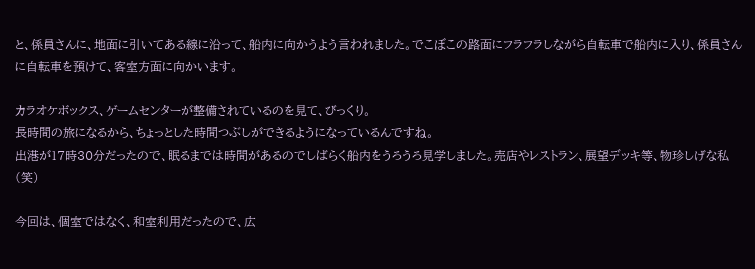と、係員さんに、地面に引いてある線に沿って、船内に向かうよう言われました。でこぼこの路面にフラフラしながら自転車で船内に入り、係員さんに自転車を預けて、客室方面に向かいます。

カラオケボックス、ゲームセンターが整備されているのを見て、びっくり。
長時間の旅になるから、ちょっとした時間つぶしができるようになっているんですね。
出港が17時30分だったので、眠るまでは時間があるのでしばらく船内をうろうろ見学しました。売店やレストラン、展望デッキ等、物珍しげな私(笑)

今回は、個室ではなく、和室利用だったので、広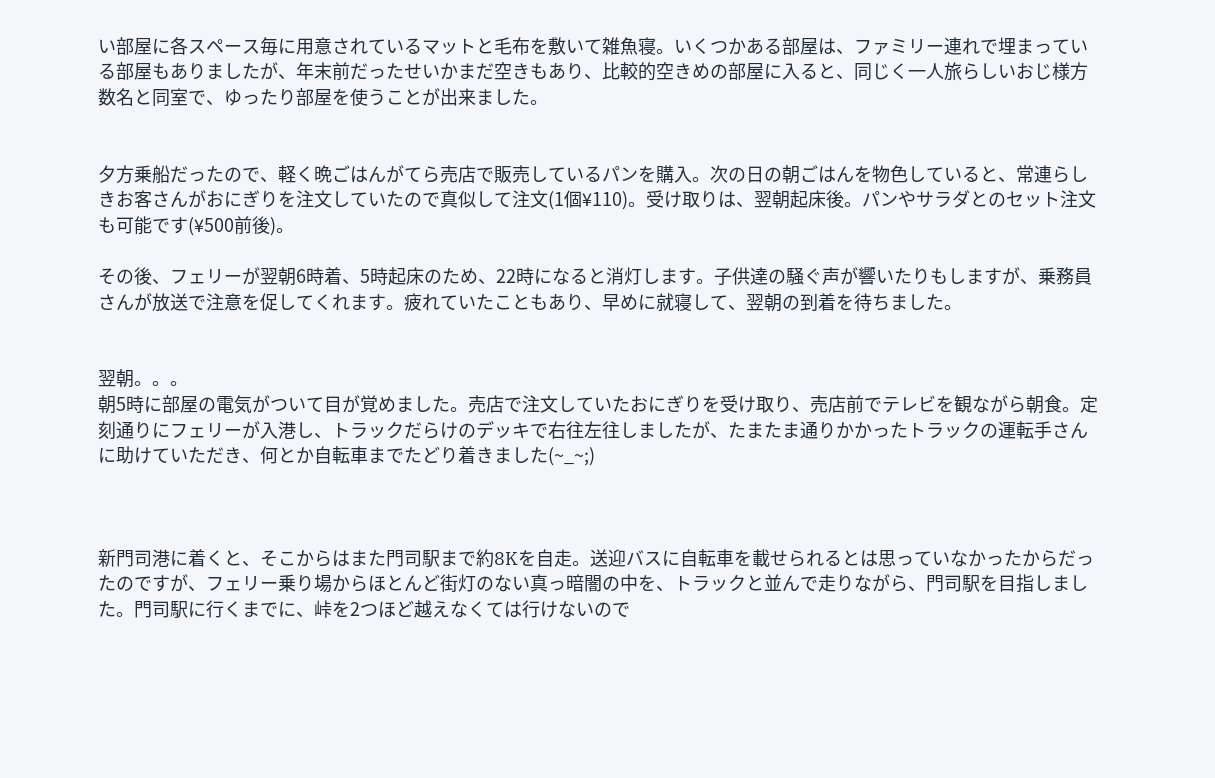い部屋に各スペース毎に用意されているマットと毛布を敷いて雑魚寝。いくつかある部屋は、ファミリー連れで埋まっている部屋もありましたが、年末前だったせいかまだ空きもあり、比較的空きめの部屋に入ると、同じく一人旅らしいおじ様方数名と同室で、ゆったり部屋を使うことが出来ました。


夕方乗船だったので、軽く晩ごはんがてら売店で販売しているパンを購入。次の日の朝ごはんを物色していると、常連らしきお客さんがおにぎりを注文していたので真似して注文(1個¥110)。受け取りは、翌朝起床後。パンやサラダとのセット注文も可能です(¥500前後)。

その後、フェリーが翌朝6時着、5時起床のため、22時になると消灯します。子供達の騒ぐ声が響いたりもしますが、乗務員さんが放送で注意を促してくれます。疲れていたこともあり、早めに就寝して、翌朝の到着を待ちました。


翌朝。。。
朝5時に部屋の電気がついて目が覚めました。売店で注文していたおにぎりを受け取り、売店前でテレビを観ながら朝食。定刻通りにフェリーが入港し、トラックだらけのデッキで右往左往しましたが、たまたま通りかかったトラックの運転手さんに助けていただき、何とか自転車までたどり着きました(~_~;)



新門司港に着くと、そこからはまた門司駅まで約8Kを自走。送迎バスに自転車を載せられるとは思っていなかったからだったのですが、フェリー乗り場からほとんど街灯のない真っ暗闇の中を、トラックと並んで走りながら、門司駅を目指しました。門司駅に行くまでに、峠を2つほど越えなくては行けないので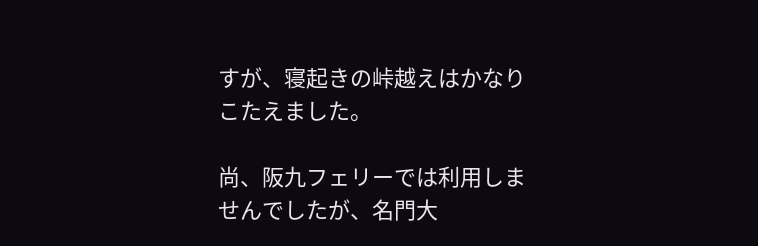すが、寝起きの峠越えはかなりこたえました。

尚、阪九フェリーでは利用しませんでしたが、名門大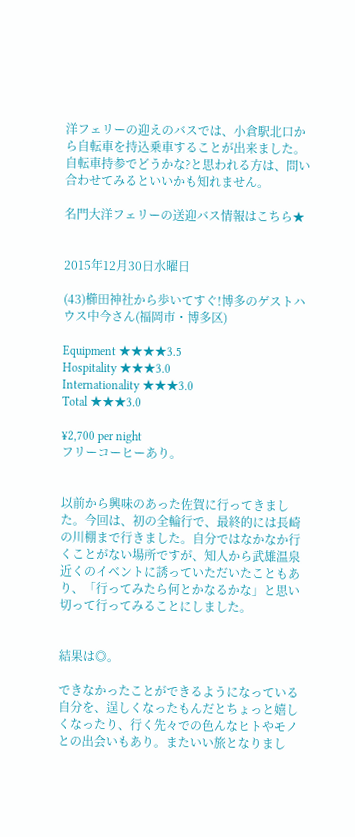洋フェリーの迎えのバスでは、小倉駅北口から自転車を持込乗車することが出来ました。自転車持参でどうかな?と思われる方は、問い合わせてみるといいかも知れません。

名門大洋フェリーの送迎バス情報はこちら★


2015年12月30日水曜日

(43)櫛田神社から歩いてすぐ!博多のゲストハウス中今さん(福岡市・博多区)

Equipment ★★★★3.5
Hospitality ★★★3.0
Internationality ★★★3.0
Total ★★★3.0

¥2,700 per night
フリーコーヒーあり。


以前から興味のあった佐賀に行ってきました。今回は、初の全輪行で、最終的には長崎の川棚まで行きました。自分ではなかなか行くことがない場所ですが、知人から武雄温泉近くのイベントに誘っていただいたこともあり、「行ってみたら何とかなるかな」と思い切って行ってみることにしました。


結果は◎。

できなかったことができるようになっている自分を、逞しくなったもんだとちょっと嬉しくなったり、行く先々での色んなヒトやモノとの出会いもあり。またいい旅となりまし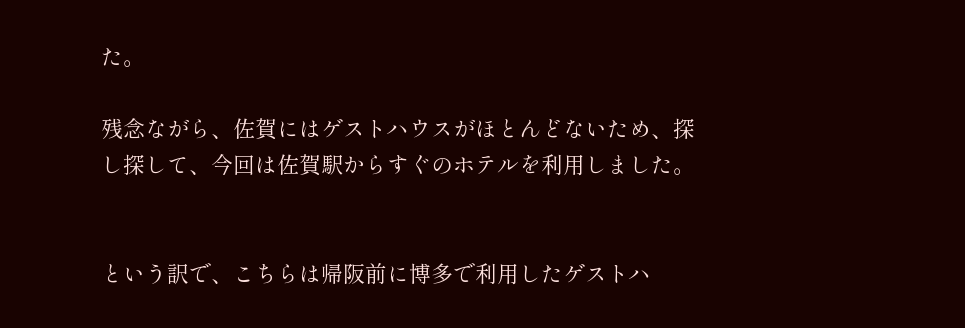た。

残念ながら、佐賀にはゲストハウスがほとんどないため、探し探して、今回は佐賀駅からすぐのホテルを利用しました。


という訳で、こちらは帰阪前に博多で利用したゲストハ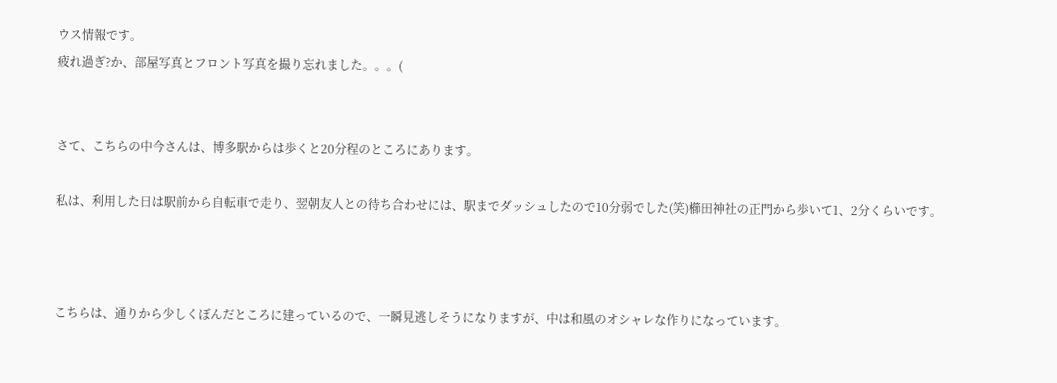ウス情報です。
疲れ過ぎ?か、部屋写真とフロント写真を撮り忘れました。。。(


さて、こちらの中今さんは、博多駅からは歩くと20分程のところにあります。

私は、利用した日は駅前から自転車で走り、翌朝友人との待ち合わせには、駅までダッシュしたので10分弱でした(笑)櫛田神社の正門から歩いて1、2分くらいです。



こちらは、通りから少しくぼんだところに建っているので、一瞬見逃しそうになりますが、中は和風のオシャレな作りになっています。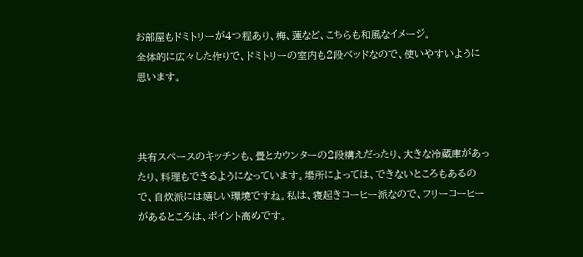お部屋もドミトリーが4つ程あり、梅、蓮など、こちらも和風なイメージ。
全体的に広々した作りで、ドミトリーの室内も2段ベッドなので、使いやすいように思います。



共有スペースのキッチンも、畳とカウンターの2段構えだったり、大きな冷蔵庫があったり、料理もできるようになっています。場所によっては、できないところもあるので、自炊派には嬉しい環境ですね。私は、寝起きコーヒー派なので、フリーコーヒーがあるところは、ポイント高めです。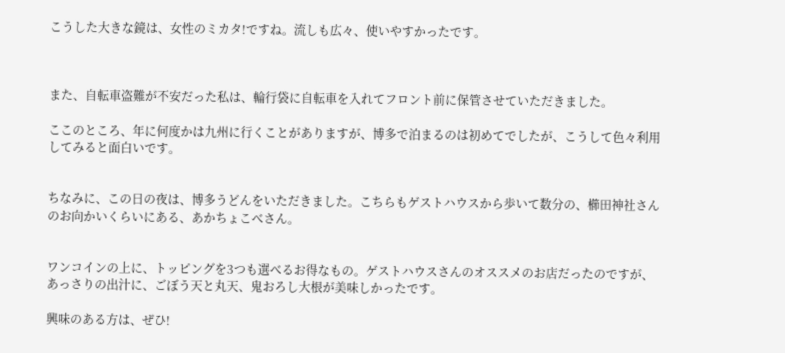こうした大きな鏡は、女性のミカタ!ですね。流しも広々、使いやすかったです。



また、自転車盗難が不安だった私は、輪行袋に自転車を入れてフロント前に保管させていただきました。

ここのところ、年に何度かは九州に行くことがありますが、博多で泊まるのは初めてでしたが、こうして色々利用してみると面白いです。


ちなみに、この日の夜は、博多うどんをいただきました。こちらもゲストハウスから歩いて数分の、櫛田神社さんのお向かいくらいにある、あかちょこべさん。


ワンコインの上に、トッピングを3つも選べるお得なもの。ゲストハウスさんのオススメのお店だったのですが、あっさりの出汁に、ごぼう天と丸天、鬼おろし大根が美味しかったです。

興味のある方は、ぜひ!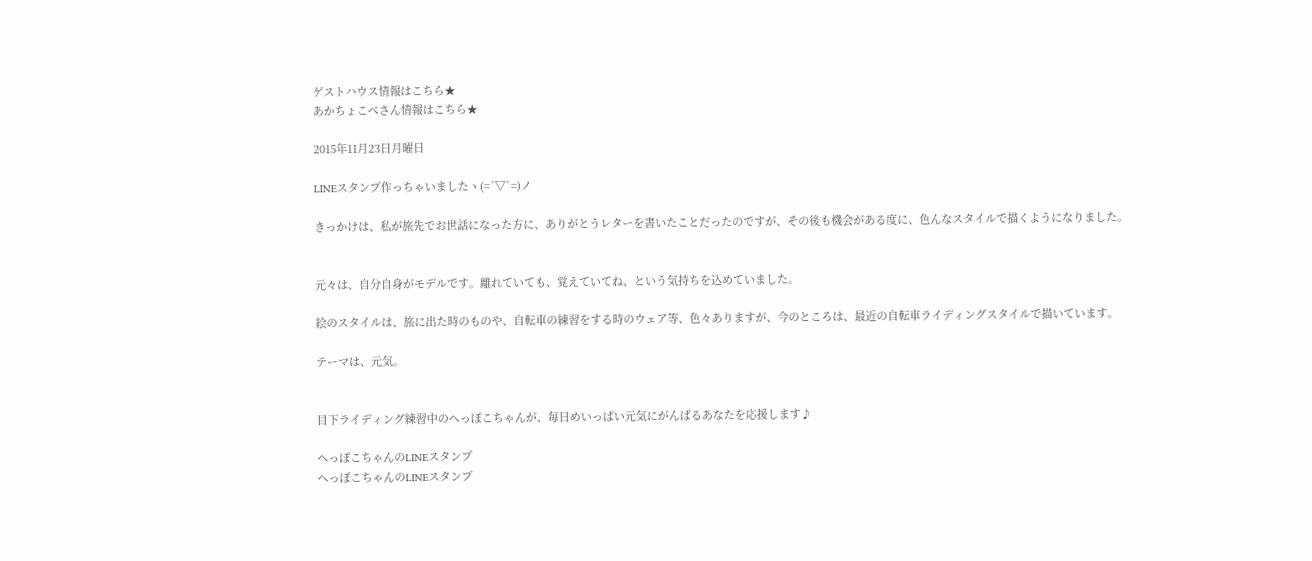ゲストハウス情報はこちら★
あかちょこべさん情報はこちら★

2015年11月23日月曜日

LINEスタンプ作っちゃいましたヽ(=´▽`=)ノ

きっかけは、私が旅先でお世話になった方に、ありがとうレターを書いたことだったのですが、その後も機会がある度に、色んなスタイルで描くようになりました。


元々は、自分自身がモデルです。離れていても、覚えていてね、という気持ちを込めていました。

絵のスタイルは、旅に出た時のものや、自転車の練習をする時のウェア等、色々ありますが、今のところは、最近の自転車ライディングスタイルで描いています。

テーマは、元気。


目下ライディング練習中のへっぽこちゃんが、毎日めいっぱい元気にがんばるあなたを応援します♪

へっぽこちゃんのLINEスタンプ
へっぽこちゃんのLINEスタンプ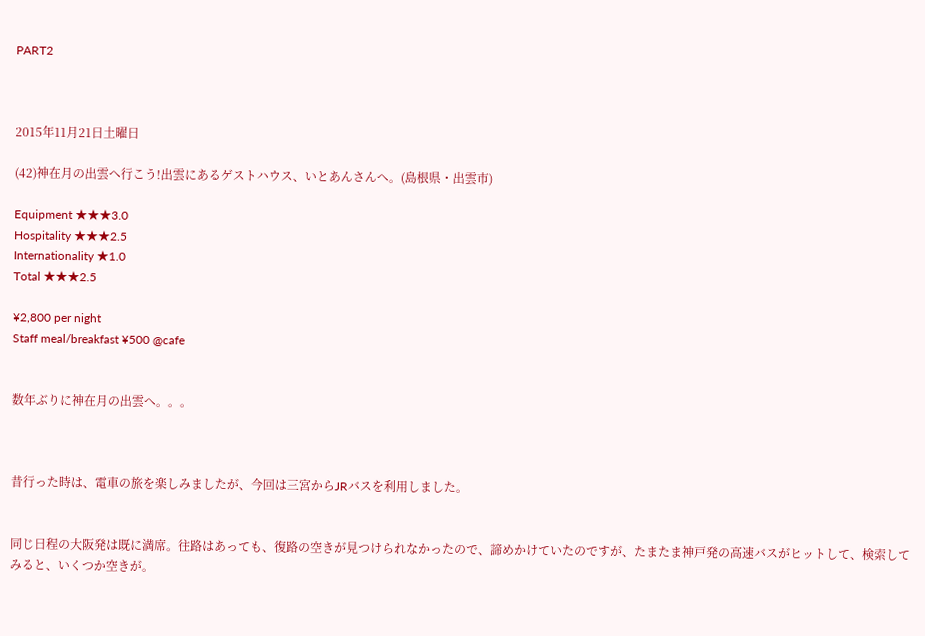PART2



2015年11月21日土曜日

(42)神在月の出雲へ行こう!出雲にあるゲストハウス、いとあんさんへ。(島根県・出雲市)

Equipment ★★★3.0
Hospitality ★★★2.5
Internationality ★1.0
Total ★★★2.5

¥2,800 per night
Staff meal/breakfast ¥500 @cafe


数年ぶりに神在月の出雲へ。。。



昔行った時は、電車の旅を楽しみましたが、今回は三宮からJRバスを利用しました。


同じ日程の大阪発は既に満席。往路はあっても、復路の空きが見つけられなかったので、諦めかけていたのですが、たまたま神戸発の高速バスがヒットして、検索してみると、いくつか空きが。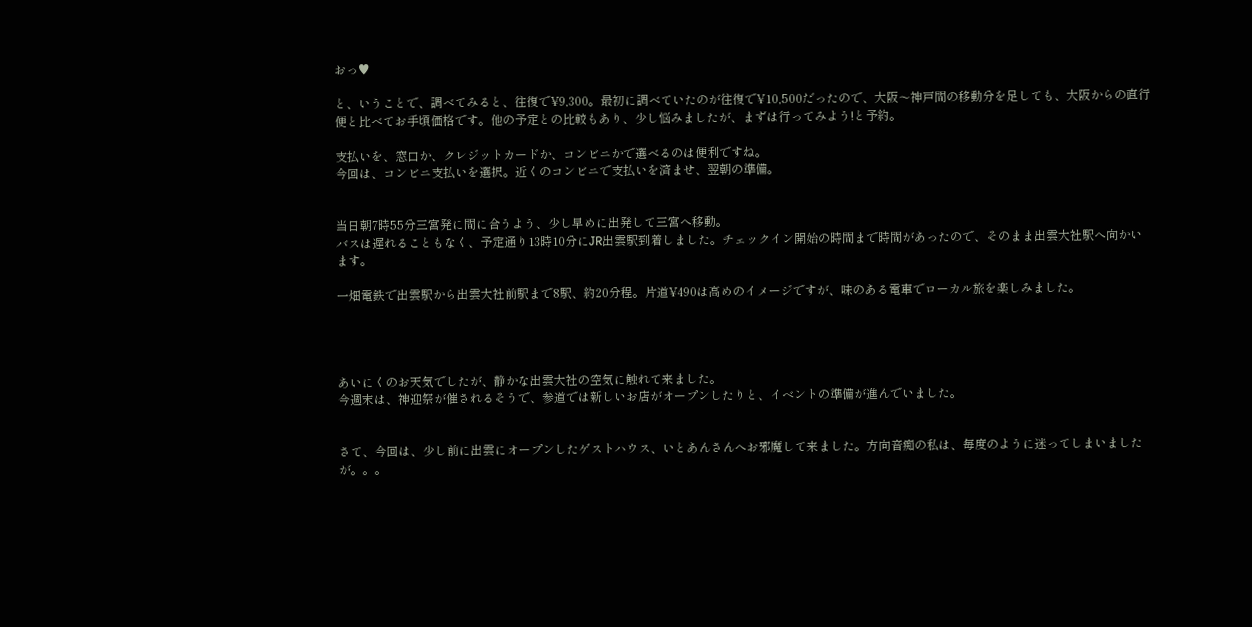おっ♥

と、いうことで、調べてみると、往復で¥9,300。最初に調べていたのが往復で¥10,500だったので、大阪〜神戸間の移動分を足しても、大阪からの直行便と比べてお手頃価格です。他の予定との比較もあり、少し悩みましたが、まずは行ってみよう!と予約。

支払いを、窓口か、クレジットカードか、コンビニかで選べるのは便利ですね。
今回は、コンビニ支払いを選択。近くのコンビニで支払いを済ませ、翌朝の準備。


当日朝7時55分三宮発に間に合うよう、少し早めに出発して三宮へ移動。
バスは遅れることもなく、予定通り13時10分にJR出雲駅到着しました。チェックイン開始の時間まで時間があったので、そのまま出雲大社駅へ向かいます。

一畑電鉄で出雲駅から出雲大社前駅まで8駅、約20分程。片道¥490は高めのイメージですが、味のある電車でローカル旅を楽しみました。




あいにくのお天気でしたが、静かな出雲大社の空気に触れて来ました。
今週末は、神迎祭が催されるそうで、参道では新しいお店がオープンしたりと、イベントの準備が進んでいました。


さて、今回は、少し前に出雲にオープンしたゲストハウス、いとあんさんへお邪魔して来ました。方向音痴の私は、毎度のように迷ってしまいましたが。。。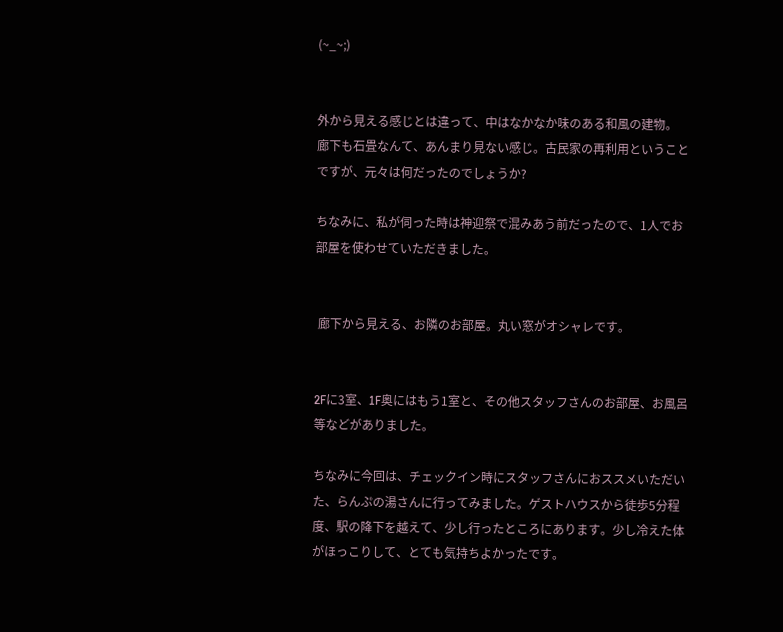(~_~;)


外から見える感じとは違って、中はなかなか味のある和風の建物。
廊下も石畳なんて、あんまり見ない感じ。古民家の再利用ということですが、元々は何だったのでしょうか?

ちなみに、私が伺った時は神迎祭で混みあう前だったので、1人でお部屋を使わせていただきました。


 廊下から見える、お隣のお部屋。丸い窓がオシャレです。


2Fに3室、1F奥にはもう1室と、その他スタッフさんのお部屋、お風呂等などがありました。

ちなみに今回は、チェックイン時にスタッフさんにおススメいただいた、らんぷの湯さんに行ってみました。ゲストハウスから徒歩5分程度、駅の降下を越えて、少し行ったところにあります。少し冷えた体がほっこりして、とても気持ちよかったです。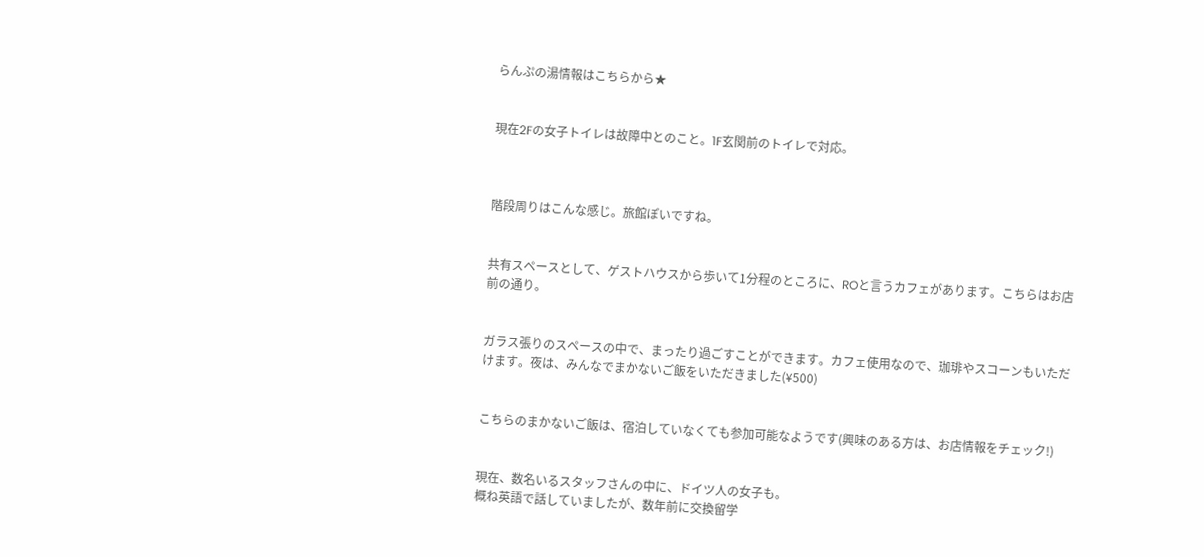らんぷの湯情報はこちらから★


現在2Fの女子トイレは故障中とのこと。1F玄関前のトイレで対応。



階段周りはこんな感じ。旅館ぽいですね。


共有スペースとして、ゲストハウスから歩いて1分程のところに、ROと言うカフェがあります。こちらはお店前の通り。


ガラス張りのスペースの中で、まったり過ごすことができます。カフェ使用なので、珈琲やスコーンもいただけます。夜は、みんなでまかないご飯をいただきました(¥500)


こちらのまかないご飯は、宿泊していなくても参加可能なようです(興味のある方は、お店情報をチェック!)


現在、数名いるスタッフさんの中に、ドイツ人の女子も。
概ね英語で話していましたが、数年前に交換留学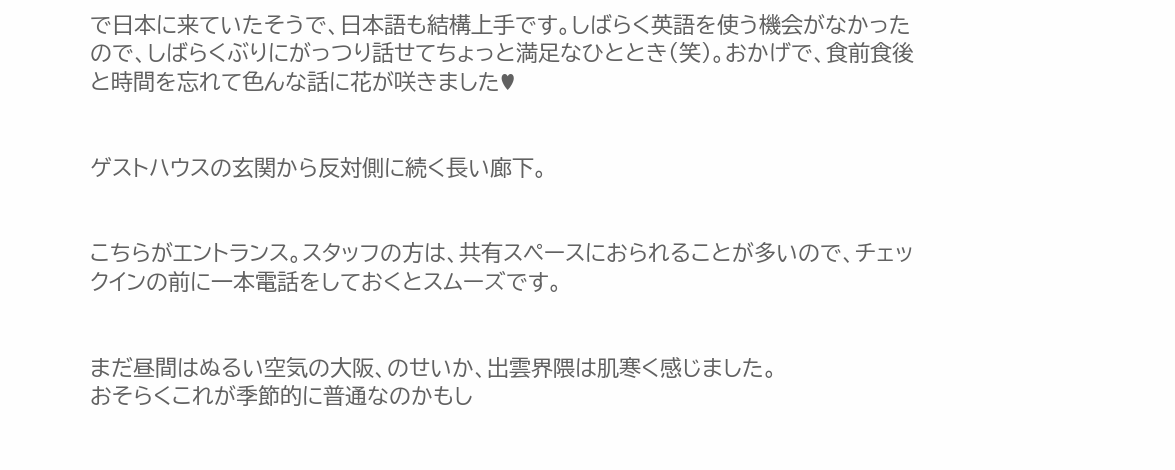で日本に来ていたそうで、日本語も結構上手です。しばらく英語を使う機会がなかったので、しばらくぶりにがっつり話せてちょっと満足なひととき(笑)。おかげで、食前食後と時間を忘れて色んな話に花が咲きました♥


ゲストハウスの玄関から反対側に続く長い廊下。


こちらがエントランス。スタッフの方は、共有スペースにおられることが多いので、チェックインの前に一本電話をしておくとスムーズです。


まだ昼間はぬるい空気の大阪、のせいか、出雲界隈は肌寒く感じました。
おそらくこれが季節的に普通なのかもし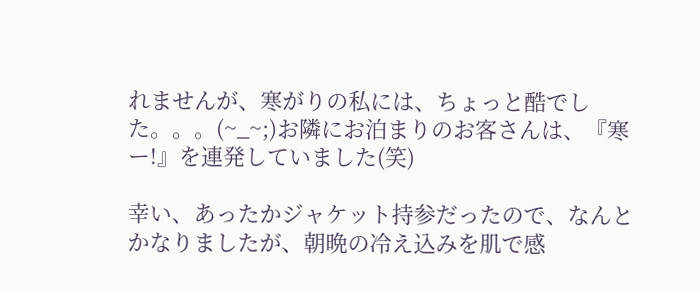れませんが、寒がりの私には、ちょっと酷でした。。。(~_~;)お隣にお泊まりのお客さんは、『寒ー!』を連発していました(笑)

幸い、あったかジャケット持参だったので、なんとかなりましたが、朝晩の冷え込みを肌で感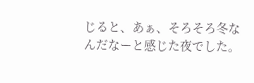じると、あぁ、そろそろ冬なんだなーと感じた夜でした。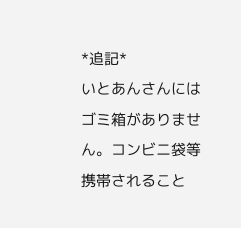*追記*
いとあんさんにはゴミ箱がありません。コンビニ袋等携帯されること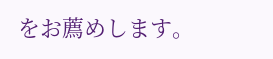をお薦めします。